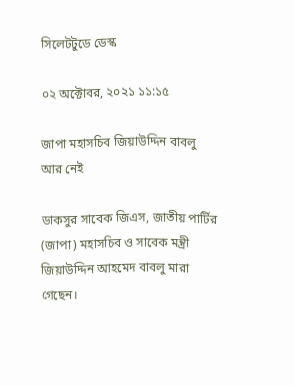সিলেটটুডে ডেস্ক

০২ অক্টোবর, ২০২১ ১১:১৫

জাপা মহাসচিব জিয়াউদ্দিন বাবলু আর নেই

ডাকসুর সাবেক জিএস, জাতীয় পার্টির (জাপা) মহাসচিব ও সাবেক মন্ত্রী জিয়াউদ্দিন আহমেদ বাবলু মারা গেছেন।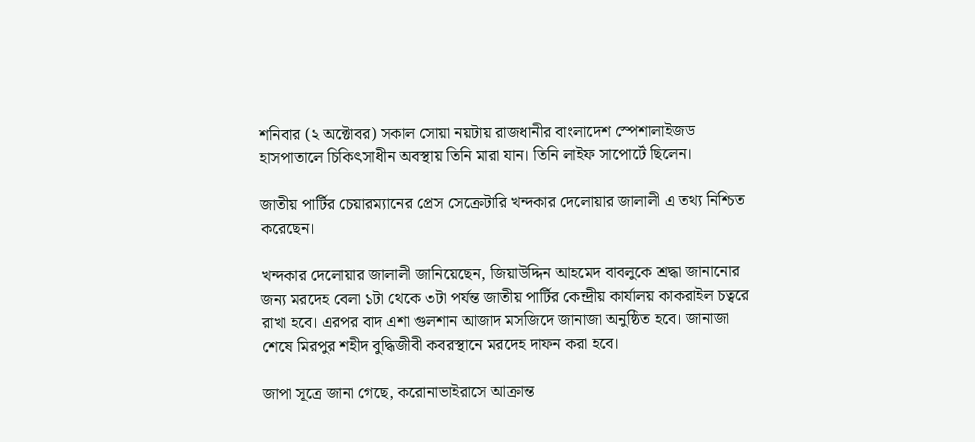শনিবার (২ অক্টোবর) সকাল সোয়া নয়টায় রাজধানীর বাংলা‌দেশ স্পেশালাইজড হাসপাতা‌লে চিকিৎসাধীন অবস্থায় তিনি মারা যান। তিনি লাইফ সাপোর্টে ছিলেন।

জাতীয় পার্টির চেয়ারম্যানের প্রেস সেক্রেটারি খন্দকার দেলোয়ার জালালী এ তথ্য নিশ্চিত করেছেন।

খন্দকার দেলোয়ার জালালী জানিয়েছেন, জিয়াউদ্দিন আহমেদ বাবলুকে শ্রদ্ধা জানানোর জন্য মরদেহ বেলা ১টা থেকে ৩টা পর্যন্ত জাতীয় পার্টির কেন্দ্রীয় কার্যালয় কাকরাইল চত্বরে রাখা হবে। এরপর বাদ এশা গুলশান আজাদ মসজিদে জানাজা অনুষ্ঠিত হবে। জানাজা শেষে মিরপুর শহীদ বুদ্ধিজীবী কবরস্থানে মরদেহ দাফন করা হবে।

জাপা সূত্রে জানা গেছে, করোনাভাইরাসে আক্রান্ত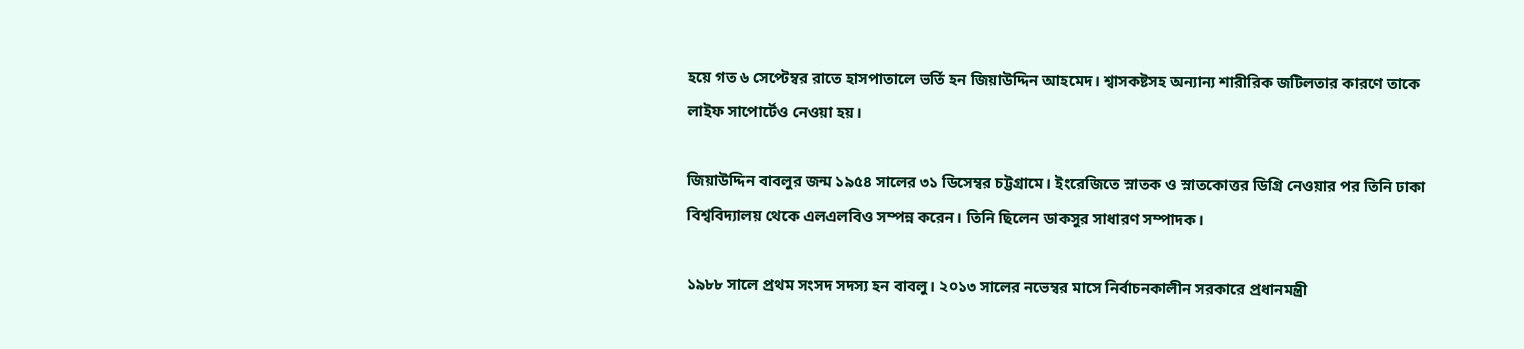হয়ে গত ৬ সেপ্টেম্বর রাতে হাসপাতালে ভর্তি হন জিয়াউদ্দিন আহমেদ। শ্বাসকষ্টসহ অন্যান্য শারীরিক জটিলতার কারণে তাকে লাইফ সাপোর্টেও নেওয়া হয়।

জিয়াউদ্দিন বাবলুর জন্ম ১৯৫৪ সালের ৩১ ডিসেম্বর চট্টগ্রামে। ইংরেজিতে স্নাতক ও স্নাতকোত্তর ডিগ্রি নেওয়ার পর তিনি ঢাকা বিশ্ববিদ্যালয় থেকে এলএলবিও সম্পন্ন করেন। তিনি ছিলেন ডাকসুর সাধারণ সম্পাদক।

১৯৮৮ সালে প্রথম সংসদ সদস্য হন বাবলু। ২০১৩ সালের নভেম্বর মাসে নির্বাচনকালীন সরকারে প্রধানমন্ত্রী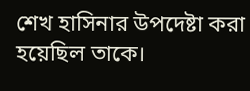শেখ হাসিনার উপদেষ্টা করা হয়েছিল তাকে।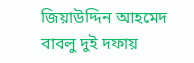জিয়াউদ্দিন আহমেদ বাবলু দুই দফায়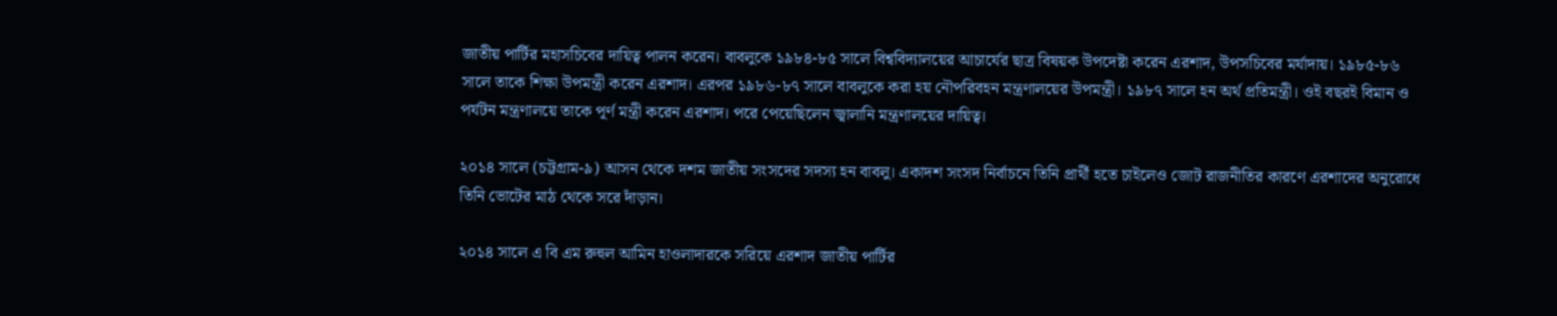জাতীয় পার্টির মহাসচিবের দায়িত্ব পালন করেন। বাবলুকে ১৯৮৪-৮৫ সালে বিশ্ববিদ্যালয়ের আচার্যের ছাত্র বিষয়ক উপদেষ্টা করেন এরশাদ, উপসচিবের মর্যাদায়। ১৯৮৫-৮৬ সালে তাকে শিক্ষা উপমন্ত্রী করেন এরশাদ। এরপর ১৯৮৬-৮৭ সালে বাবলুকে করা হয় নৌপরিবহন মন্ত্রণালয়ের উপমন্ত্রী। ১৯৮৭ সালে হন অর্থ প্রতিমন্ত্রী। ওই বছরই বিমান ও পর্যটন মন্ত্রণালয়ে তাকে পূর্ণ মন্ত্রী করেন এরশাদ। পরে পেয়েছিলেন জ্বালানি মন্ত্রণালয়ের দায়িত্ব।

২০১৪ সালে (চট্টগ্রাম-৯) আসন থেকে দশম জাতীয় সংসদের সদস্য হন বাবলু। একাদশ সংসদ নির্বাচনে তিনি প্রার্থী হতে চাইলেও জোট রাজনীতির কারণে এরশাদের অনুরোধে তিনি ভোটের মাঠ থেকে সরে দাঁড়ান।

২০১৪ সালে এ বি এম রুহুল আমিন হাওলাদারকে সরিয়ে এরশাদ জাতীয় পার্টির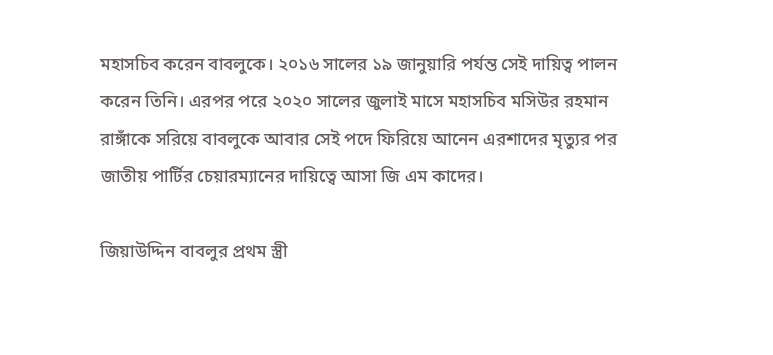মহাসচিব করেন বাবলুকে। ২০১৬ সালের ১৯ জানুয়ারি পর্যন্ত সেই দায়িত্ব পালন করেন তিনি। এরপর পরে ২০২০ সালের জুলাই মাসে মহাসচিব মসিউর রহমান রাঙ্গাঁকে সরিয়ে বাবলুকে আবার সেই পদে ফিরিয়ে আনেন এরশাদের মৃত্যুর পর জাতীয় পার্টির চেয়ারম্যানের দায়িত্বে আসা জি এম কাদের।

জিয়াউদ্দিন বাবলুর প্রথম স্ত্রী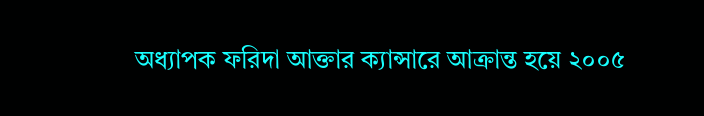অধ্যাপক ফরিদা আক্তার ক্যান্সারে আক্রান্ত হয়ে ২০০৫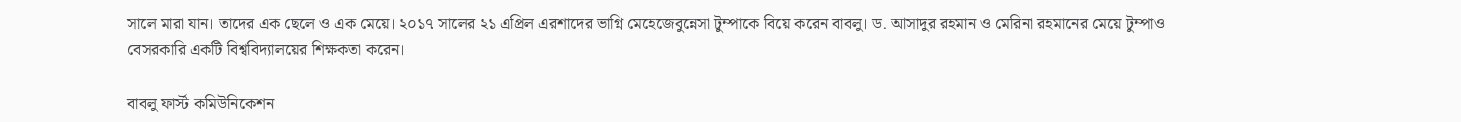সালে মারা যান। তাদের এক ছেলে ও এক মেয়ে। ২০১৭ সালের ২১ এপ্রিল এরশাদের ভাগ্নি মেহেজেবুন্নেসা টুম্পাকে বিয়ে করেন বাবলু। ড. আসাদুর রহমান ও মেরিনা রহমানের মেয়ে টুম্পাও বেসরকারি একটি বিশ্ববিদ্যালয়ের শিক্ষকতা করেন।

বাবলু ফার্স্ট কমিউনিকেশন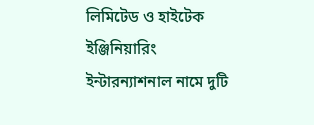লিমিটেড ও হাইটেক ইঞ্জিনিয়ারিং ইন্টারন্যাশনাল নামে দুটি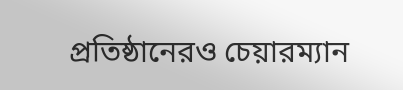প্রতিষ্ঠানেরও চেয়ারম্যান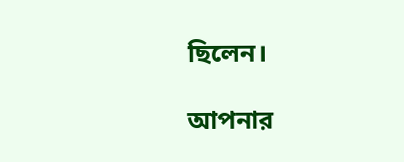ছিলেন।

আপনার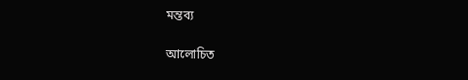মন্তব্য

আলোচিত